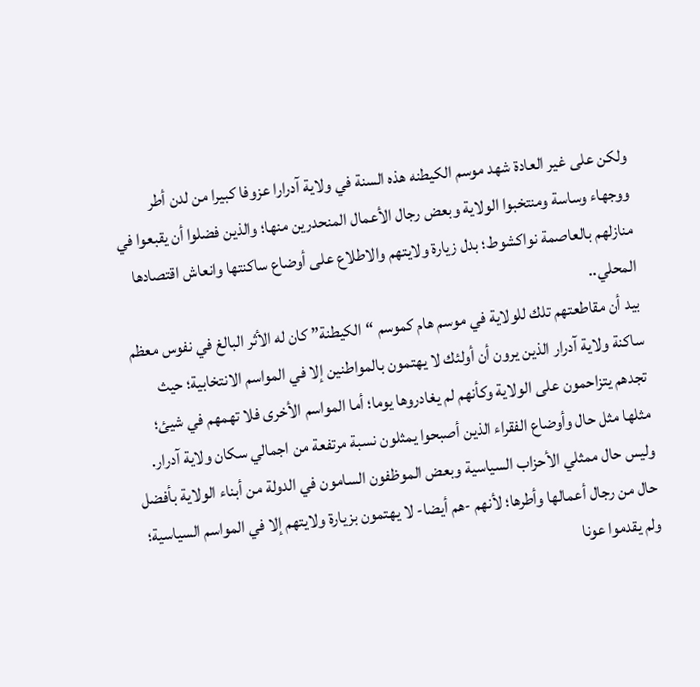ولكن على غير العادة شهد موسم الكيطنه هذه السنة في ولاية آدرارا عزوفا كبيرا من لدن أطر ووجهاء وساسة ومنتخبوا الولاية وبعض رجال الأعمال المنحدرين منها؛ والذين فضلوا أن يقبعوا في منازلهم بالعاصمة نواكشوط؛ بدل زيارة ولايتهم والاطلاع على أوضاع ساكنتها وانعاش اقتصادها المحلي..
بيد أن مقاطعتهم تلك للولاية في موسم هام كموسم “الكيطنة” كان له الأثر البالغ في نفوس معظم ساكنة ولاية آدرار الذين يرون أن أولئك لا يهتمون بالمواطنين إلا في المواسم الانتخابية؛ حيث تجدهم يتزاحمون على الولاية وكأنهم لم يغادروها يوما؛ أما المواسم الأخرى فلا تهمهم في شيئ؛ مثلها مثل حال وأوضاع الفقراء الذين أصبحوا يمثلون نسبة مرتفعة من اجمالي سكان ولاية آدرار.
وليس حال ممثلي الأحزاب السياسية وبعض الموظفون السامون في الدولة من أبناء الولاية بأفضل حال من رجال أعمالها وأطرها؛ لأنهم -هم أيضا- لا يهتمون بزيارة ولايتهم إلا في المواسم السياسية؛ ولم يقدموا عونا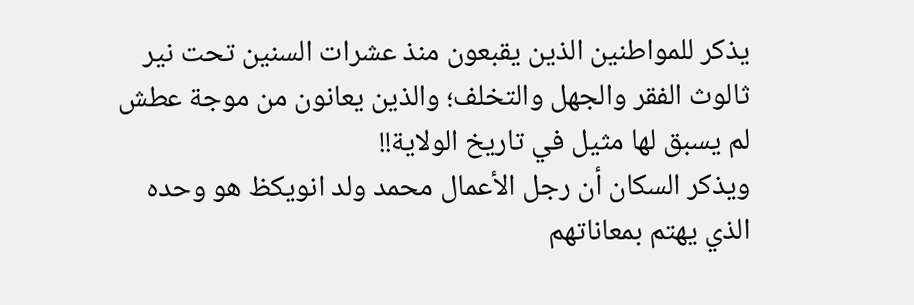يذكر للمواطنين الذين يقبعون منذ عشرات السنين تحت نير ثالوث الفقر والجهل والتخلف؛ والذين يعانون من موجة عطش لم يسبق لها مثيل في تاريخ الولاية!!
ويذكر السكان أن رجل الأعمال محمد ولد انويكظ هو وحده الذي يهتم بمعاناتهم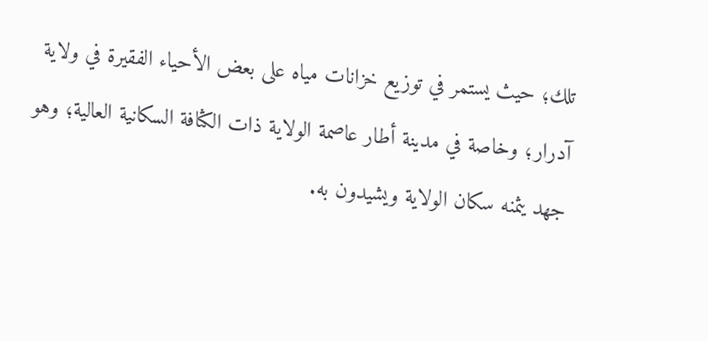تلك؛ حيث يستمر في توزيع خزانات مياه على بعض الأحياء الفقيرة في ولاية آدرار؛ وخاصة في مدينة أطار عاصمة الولاية ذات الكثافة السكانية العالية؛ وهو جهد يثمنه سكان الولاية ويشيدون به.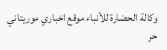وكالة الحضارة للأنباء موقع اخباري موريتاني حر